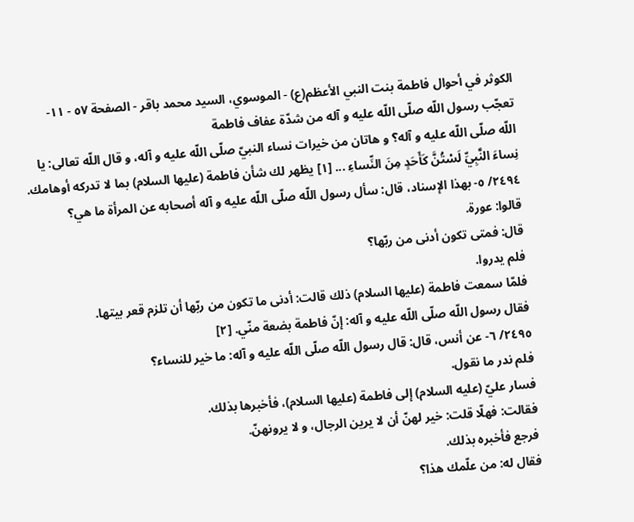الكوثر في أحوال فاطمة بنت النبي الأعظم(ع) - الموسوي، السيد محمد باقر - الصفحة ٥٧ - ١١- تعجّب رسول اللّه صلّى اللّه عليه و آله من شدّة عفاف فاطمة
اللّه صلّى اللّه عليه و آله؟ و هاتان من خيرات نساء النبيّ صلّى اللّه عليه و آله، و قال اللّه تعالى: يا نِساءَ النَّبِيِّ لَسْتُنَّ كَأَحَدٍ مِنَ النِّساءِ ... [١] يظهر لك شأن فاطمة (عليها السلام) بما لا تدركه أوهامك.
٢٤٩٤/ ٥- بهذا الإسناد، قال: سأل رسول اللّه صلّى اللّه عليه و آله أصحابه عن المرأة ما هي؟
قالوا: عورة.
قال: فمتى تكون أدنى من ربّها؟
فلم يدروا.
فلمّا سمعت فاطمة (عليها السلام) ذلك قالت: أدنى ما تكون من ربّها أن تلزم قعر بيتها.
فقال رسول اللّه صلّى اللّه عليه و آله: إنّ فاطمة بضعة منّي. [٢]
٢٤٩٥/ ٦- عن أنس، قال: قال رسول اللّه صلّى اللّه عليه و آله: ما خير للنساء؟
فلم ندر ما نقول.
فسار عليّ (عليه السلام) إلى فاطمة (عليها السلام)، فأخبرها بذلك.
فقالت: فهلّا قلت: خير لهنّ أن لا يرين الرجال، و لا يرونهنّ.
فرجع فأخبره بذلك.
فقال له: من علّمك هذا؟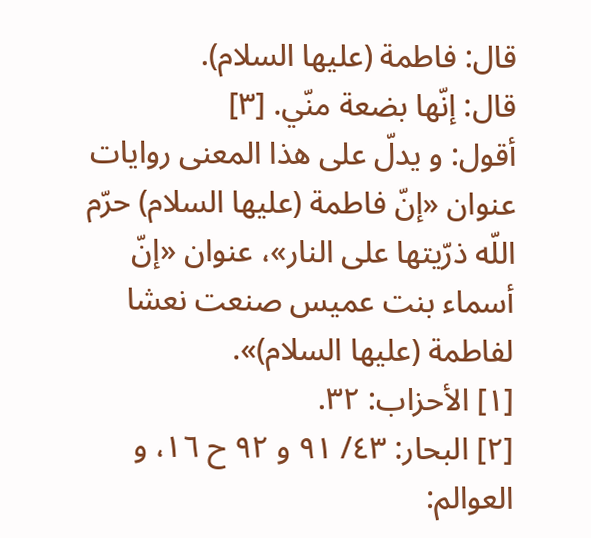قال: فاطمة (عليها السلام).
قال: إنّها بضعة منّي. [٣]
أقول: و يدلّ على هذا المعنى روايات عنوان «إنّ فاطمة (عليها السلام) حرّم اللّه ذرّيتها على النار»، عنوان «إنّ أسماء بنت عميس صنعت نعشا لفاطمة (عليها السلام)».
[١] الأحزاب: ٣٢.
[٢] البحار: ٤٣/ ٩١ و ٩٢ ح ١٦، و العوالم: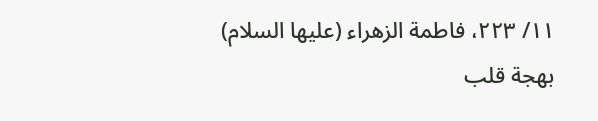١١/ ٢٢٣، فاطمة الزهراء (عليها السلام) بهجة قلب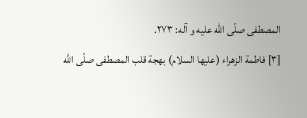المصطفى صلّى اللّه عليه و آله: ٢٧٣.
[٣] فاطمة الزهراء (عليها السلام) بهجة قلب المصطفى صلّى اللّه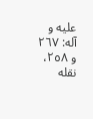عليه و آله: ٢٦٧ و ٢٥٨، نقله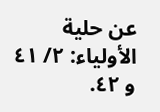عن حلية الأولياء: ٢/ ٤١ و ٤٢.